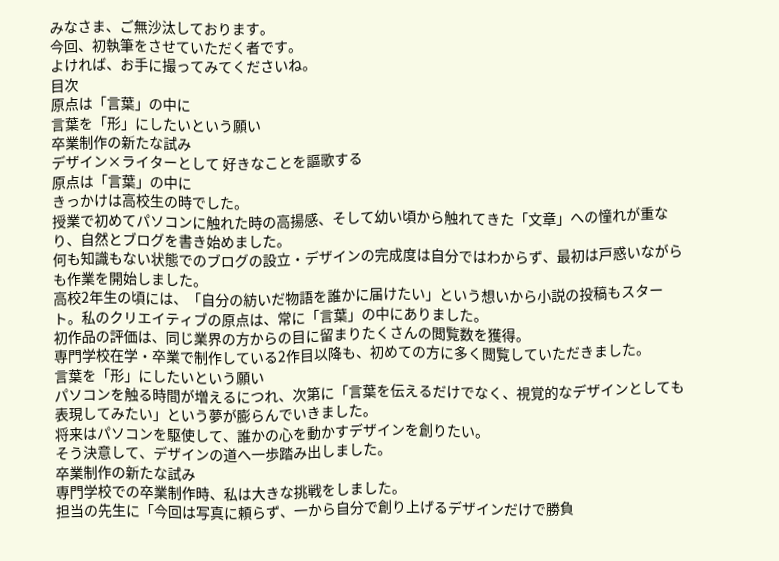みなさま、ご無沙汰しております。
今回、初執筆をさせていただく者です。
よければ、お手に撮ってみてくださいね。
目次
原点は「言葉」の中に
言葉を「形」にしたいという願い
卒業制作の新たな試み
デザイン×ライターとして 好きなことを謳歌する
原点は「言葉」の中に
きっかけは高校生の時でした。
授業で初めてパソコンに触れた時の高揚感、そして幼い頃から触れてきた「文章」への憧れが重なり、自然とブログを書き始めました。
何も知識もない状態でのブログの設立・デザインの完成度は自分ではわからず、最初は戸惑いながらも作業を開始しました。
高校2年生の頃には、「自分の紡いだ物語を誰かに届けたい」という想いから小説の投稿もスタート。私のクリエイティブの原点は、常に「言葉」の中にありました。
初作品の評価は、同じ業界の方からの目に留まりたくさんの閲覧数を獲得。
専門学校在学・卒業で制作している2作目以降も、初めての方に多く閲覧していただきました。
言葉を「形」にしたいという願い
パソコンを触る時間が増えるにつれ、次第に「言葉を伝えるだけでなく、視覚的なデザインとしても表現してみたい」という夢が膨らんでいきました。
将来はパソコンを駆使して、誰かの心を動かすデザインを創りたい。
そう決意して、デザインの道へ一歩踏み出しました。
卒業制作の新たな試み
専門学校での卒業制作時、私は大きな挑戦をしました。
担当の先生に「今回は写真に頼らず、一から自分で創り上げるデザインだけで勝負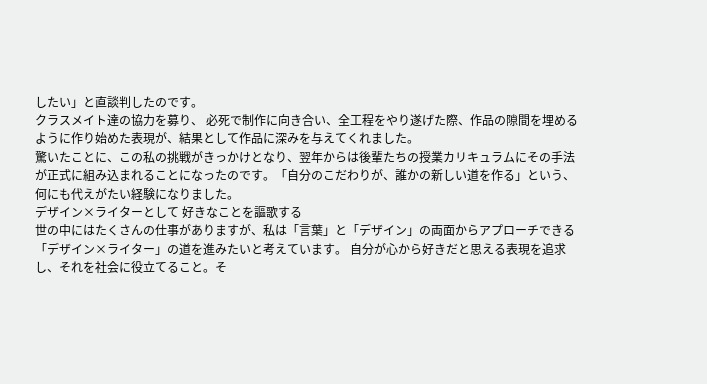したい」と直談判したのです。
クラスメイト達の協力を募り、 必死で制作に向き合い、全工程をやり遂げた際、作品の隙間を埋めるように作り始めた表現が、結果として作品に深みを与えてくれました。
驚いたことに、この私の挑戦がきっかけとなり、翌年からは後輩たちの授業カリキュラムにその手法が正式に組み込まれることになったのです。「自分のこだわりが、誰かの新しい道を作る」という、何にも代えがたい経験になりました。
デザイン×ライターとして 好きなことを謳歌する
世の中にはたくさんの仕事がありますが、私は「言葉」と「デザイン」の両面からアプローチできる「デザイン×ライター」の道を進みたいと考えています。 自分が心から好きだと思える表現を追求し、それを社会に役立てること。そ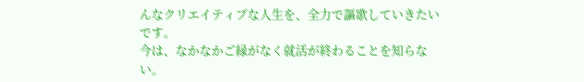んなクリエイティブな人生を、全力で謳歌していきたいです。
今は、なかなかご縁がなく就活が終わることを知らない。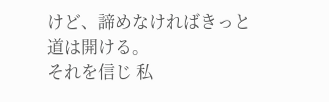けど、諦めなければきっと道は開ける。
それを信じ 私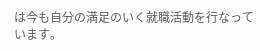は今も自分の満足のいく就職活動を行なっています。